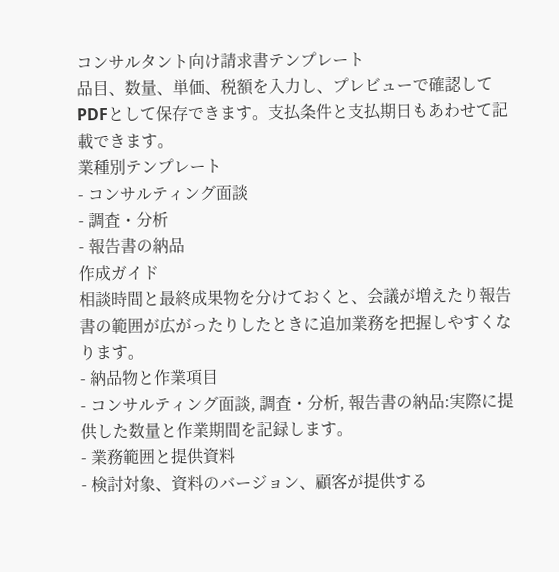コンサルタント向け請求書テンプレート
品目、数量、単価、税額を入力し、プレビューで確認してPDFとして保存できます。支払条件と支払期日もあわせて記載できます。
業種別テンプレート
- コンサルティング面談
- 調査・分析
- 報告書の納品
作成ガイド
相談時間と最終成果物を分けておくと、会議が増えたり報告書の範囲が広がったりしたときに追加業務を把握しやすくなります。
- 納品物と作業項目
- コンサルティング面談, 調査・分析, 報告書の納品:実際に提供した数量と作業期間を記録します。
- 業務範囲と提供資料
- 検討対象、資料のバージョン、顧客が提供する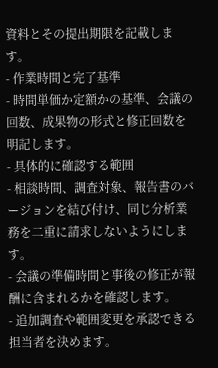資料とその提出期限を記載します。
- 作業時間と完了基準
- 時間単価か定額かの基準、会議の回数、成果物の形式と修正回数を明記します。
- 具体的に確認する範囲
- 相談時間、調査対象、報告書のバージョンを結び付け、同じ分析業務を二重に請求しないようにします。
- 会議の準備時間と事後の修正が報酬に含まれるかを確認します。
- 追加調査や範囲変更を承認できる担当者を決めます。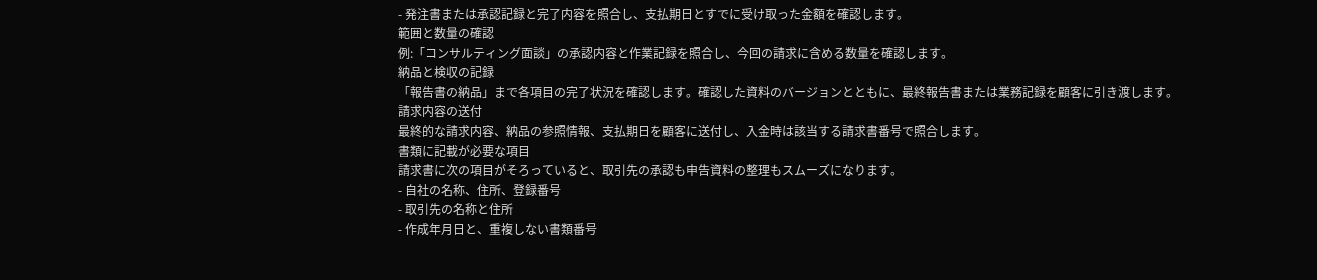- 発注書または承認記録と完了内容を照合し、支払期日とすでに受け取った金額を確認します。
範囲と数量の確認
例:「コンサルティング面談」の承認内容と作業記録を照合し、今回の請求に含める数量を確認します。
納品と検収の記録
「報告書の納品」まで各項目の完了状況を確認します。確認した資料のバージョンとともに、最終報告書または業務記録を顧客に引き渡します。
請求内容の送付
最終的な請求内容、納品の参照情報、支払期日を顧客に送付し、入金時は該当する請求書番号で照合します。
書類に記載が必要な項目
請求書に次の項目がそろっていると、取引先の承認も申告資料の整理もスムーズになります。
- 自社の名称、住所、登録番号
- 取引先の名称と住所
- 作成年月日と、重複しない書類番号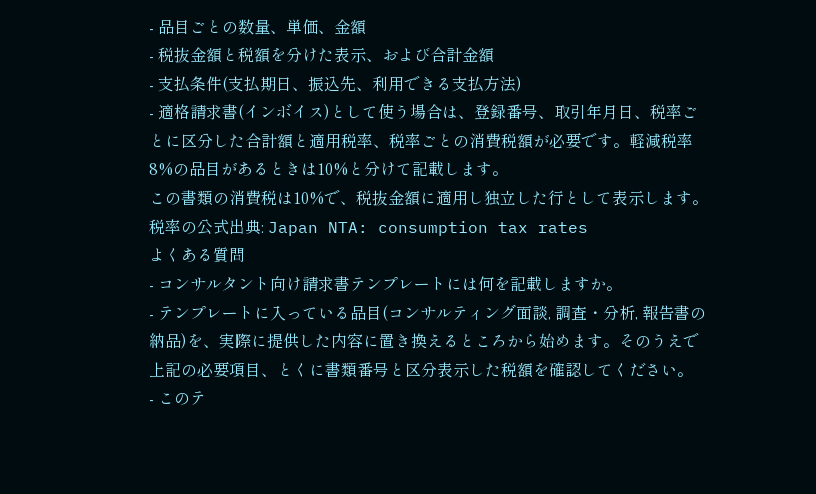- 品目ごとの数量、単価、金額
- 税抜金額と税額を分けた表示、および合計金額
- 支払条件(支払期日、振込先、利用できる支払方法)
- 適格請求書(インボイス)として使う場合は、登録番号、取引年月日、税率ごとに区分した合計額と適用税率、税率ごとの消費税額が必要です。軽減税率8%の品目があるときは10%と分けて記載します。
この書類の消費税は10%で、税抜金額に適用し独立した行として表示します。
税率の公式出典: Japan NTA: consumption tax rates
よくある質問
- コンサルタント向け請求書テンプレートには何を記載しますか。
- テンプレートに入っている品目(コンサルティング面談, 調査・分析, 報告書の納品)を、実際に提供した内容に置き換えるところから始めます。そのうえで上記の必要項目、とくに書類番号と区分表示した税額を確認してください。
- このテ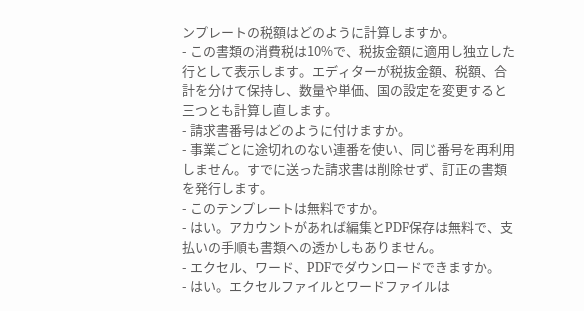ンプレートの税額はどのように計算しますか。
- この書類の消費税は10%で、税抜金額に適用し独立した行として表示します。エディターが税抜金額、税額、合計を分けて保持し、数量や単価、国の設定を変更すると三つとも計算し直します。
- 請求書番号はどのように付けますか。
- 事業ごとに途切れのない連番を使い、同じ番号を再利用しません。すでに送った請求書は削除せず、訂正の書類を発行します。
- このテンプレートは無料ですか。
- はい。アカウントがあれば編集とPDF保存は無料で、支払いの手順も書類への透かしもありません。
- エクセル、ワード、PDFでダウンロードできますか。
- はい。エクセルファイルとワードファイルは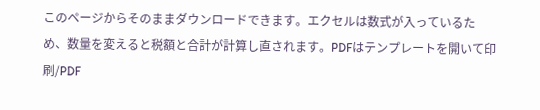このページからそのままダウンロードできます。エクセルは数式が入っているため、数量を変えると税額と合計が計算し直されます。PDFはテンプレートを開いて印刷/PDF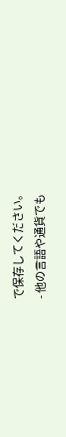で保存してください。
- 他の言語や通貨でも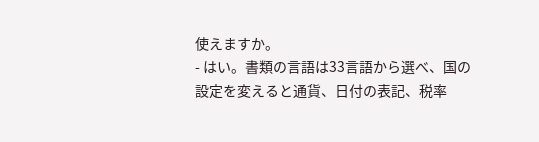使えますか。
- はい。書類の言語は33言語から選べ、国の設定を変えると通貨、日付の表記、税率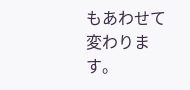もあわせて変わります。